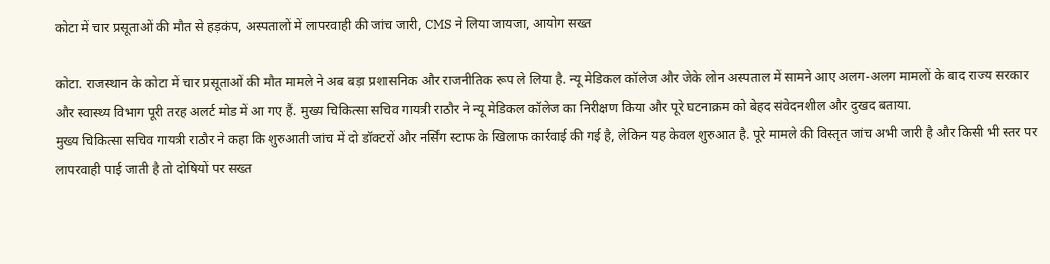कोटा में चार प्रसूताओं की मौत से हड़कंप, अस्पतालों में लापरवाही की जांच जारी, CMS ने लिया जायजा, आयोग सख्त

कोटा. राजस्थान के कोटा में चार प्रसूताओं की मौत मामले ने अब बड़ा प्रशासनिक और राजनीतिक रूप ले लिया है. न्यू मेडिकल कॉलेज और जेके लोन अस्पताल में सामने आए अलग-अलग मामलों के बाद राज्य सरकार और स्वास्थ्य विभाग पूरी तरह अलर्ट मोड में आ गए हैं. मुख्य चिकित्सा सचिव गायत्री राठौर ने न्यू मेडिकल कॉलेज का निरीक्षण किया और पूरे घटनाक्रम को बेहद संवेदनशील और दुखद बताया.
मुख्य चिकित्सा सचिव गायत्री राठौर ने कहा कि शुरुआती जांच में दो डॉक्टरों और नर्सिंग स्टाफ के खिलाफ कार्रवाई की गई है, लेकिन यह केवल शुरुआत है. पूरे मामले की विस्तृत जांच अभी जारी है और किसी भी स्तर पर लापरवाही पाई जाती है तो दोषियों पर सख्त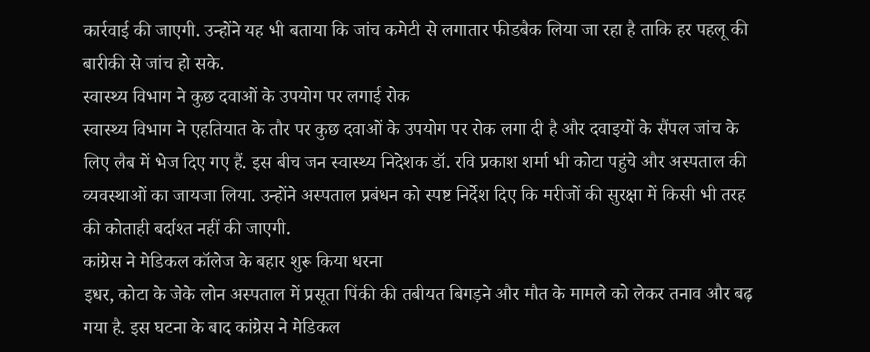कार्रवाई की जाएगी. उन्होंने यह भी बताया कि जांच कमेटी से लगातार फीडबैक लिया जा रहा है ताकि हर पहलू की बारीकी से जांच हो सके.
स्वास्थ्य विभाग ने कुछ दवाओं के उपयोग पर लगाई रोक
स्वास्थ्य विभाग ने एहतियात के तौर पर कुछ दवाओं के उपयोग पर रोक लगा दी है और दवाइयों के सैंपल जांच के लिए लैब में भेज दिए गए हैं. इस बीच जन स्वास्थ्य निदेशक डॉ. रवि प्रकाश शर्मा भी कोटा पहुंचे और अस्पताल की व्यवस्थाओं का जायजा लिया. उन्होंने अस्पताल प्रबंधन को स्पष्ट निर्देश दिए कि मरीजों की सुरक्षा में किसी भी तरह की कोताही बर्दाश्त नहीं की जाएगी.
कांग्रेस ने मेडिकल कॉलेज के बहार शुरू किया धरना
इधर, कोटा के जेके लोन अस्पताल में प्रसूता पिंकी की तबीयत बिगड़ने और मौत के मामले को लेकर तनाव और बढ़ गया है. इस घटना के बाद कांग्रेस ने मेडिकल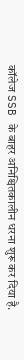कॉलेज SSB के बाहर अनिश्चितकालीन धरना शुरू कर दिया है.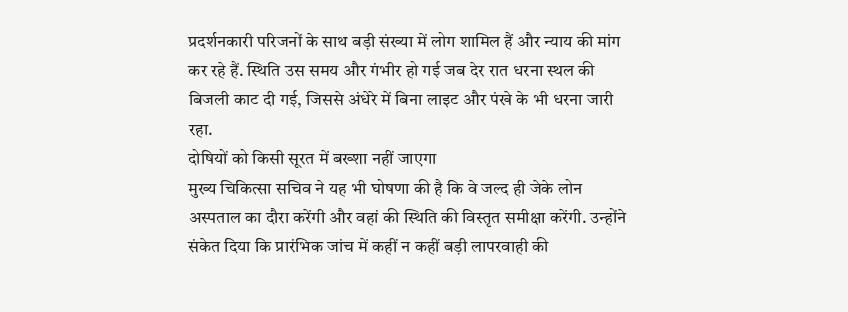प्रदर्शनकारी परिजनों के साथ बड़ी संख्या में लोग शामिल हैं और न्याय की मांग कर रहे हैं. स्थिति उस समय और गंभीर हो गई जब देर रात धरना स्थल की बिजली काट दी गई, जिससे अंधेरे में बिना लाइट और पंखे के भी धरना जारी रहा.
दोषियों को किसी सूरत में बख्शा नहीं जाएगा
मुख्य चिकित्सा सचिव ने यह भी घोषणा की है कि वे जल्द ही जेके लोन अस्पताल का दौरा करेंगी और वहां की स्थिति की विस्तृत समीक्षा करेंगी. उन्होंने संकेत दिया कि प्रारंभिक जांच में कहीं न कहीं बड़ी लापरवाही की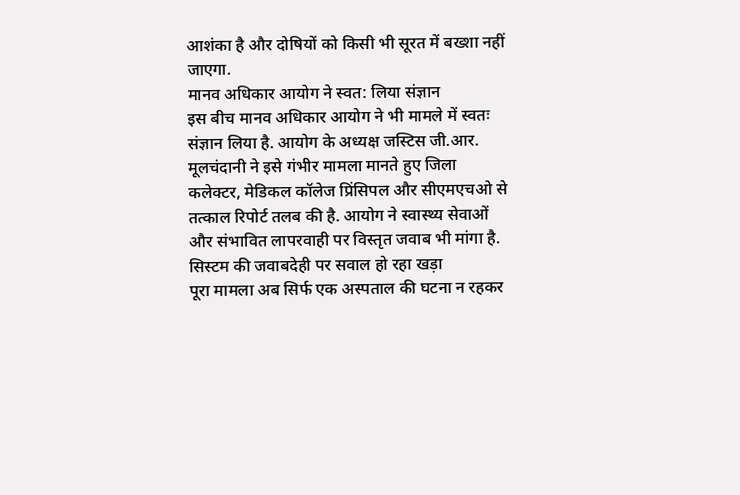आशंका है और दोषियों को किसी भी सूरत में बख्शा नहीं जाएगा.
मानव अधिकार आयोग ने स्वत: लिया संज्ञान
इस बीच मानव अधिकार आयोग ने भी मामले में स्वतः संज्ञान लिया है. आयोग के अध्यक्ष जस्टिस जी.आर. मूलचंदानी ने इसे गंभीर मामला मानते हुए जिला कलेक्टर, मेडिकल कॉलेज प्रिंसिपल और सीएमएचओ से तत्काल रिपोर्ट तलब की है. आयोग ने स्वास्थ्य सेवाओं और संभावित लापरवाही पर विस्तृत जवाब भी मांगा है.
सिस्टम की जवाबदेही पर सवाल हो रहा खड़ा
पूरा मामला अब सिर्फ एक अस्पताल की घटना न रहकर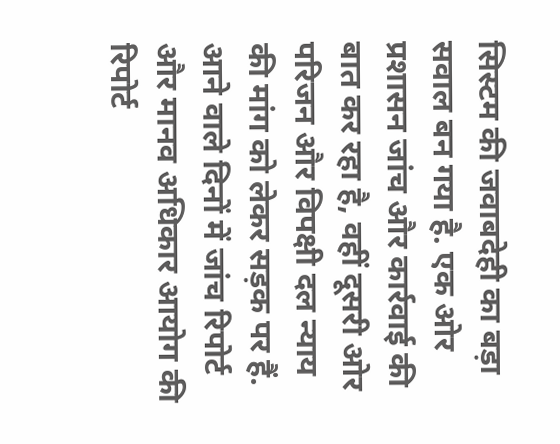सिस्टम की जवाबदेही का बड़ा सवाल बन गया है. एक ओर प्रशासन जांच और कार्रवाई की बात कर रहा है, वहीं दूसरी ओर परिजन और विपक्षी दल न्याय की मांग को लेकर सड़क पर हैं. आने वाले दिनों में जांच रिपोर्ट और मानव अधिकार आयोग की रिपोर्ट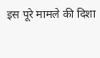इस पूरे मामले की दिशा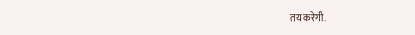तय करेगी.